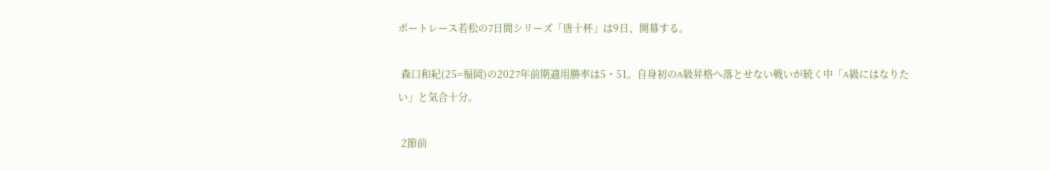ボートレース若松の7日間シリーズ「唐十杯」は9日、開幕する。

 森口和紀(25=福岡)の2027年前期適用勝率は5・51。自身初のA級昇格へ落とせない戦いが続く中「A級にはなりたい」と気合十分。

 2節前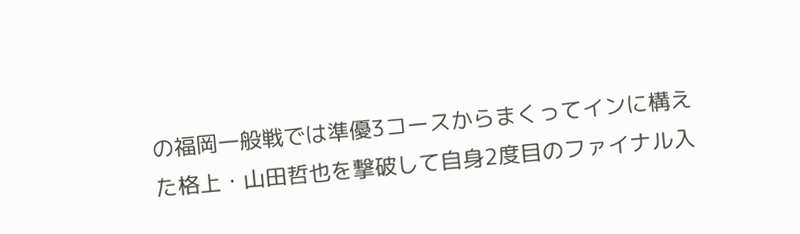の福岡一般戦では準優3コースからまくってインに構えた格上・山田哲也を撃破して自身2度目のファイナル入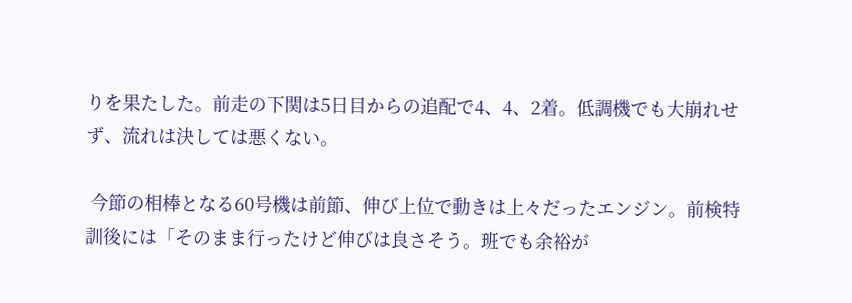りを果たした。前走の下関は5日目からの追配で4、4、2着。低調機でも大崩れせず、流れは決しては悪くない。

 今節の相棒となる60号機は前節、伸び上位で動きは上々だったエンジン。前検特訓後には「そのまま行ったけど伸びは良さそう。班でも余裕が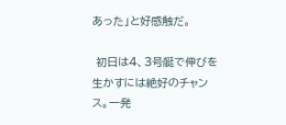あった」と好感触だ。

 初日は4、3号艇で伸びを生かすには絶好のチャンス。一発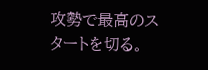攻勢で最高のスタートを切る。